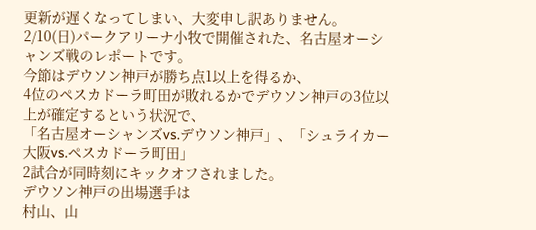更新が遅くなってしまい、大変申し訳ありません。
2/10(日)パークアリーナ小牧で開催された、名古屋オーシャンズ戦のレポートです。
今節はデウソン神戸が勝ち点1以上を得るか、
4位のペスカドーラ町田が敗れるかでデウソン神戸の3位以上が確定するという状況で、
「名古屋オーシャンズvs.デウソン神戸」、「シュライカー大阪vs.ペスカドーラ町田」
2試合が同時刻にキックオフされました。
デウソン神戸の出場選手は
村山、山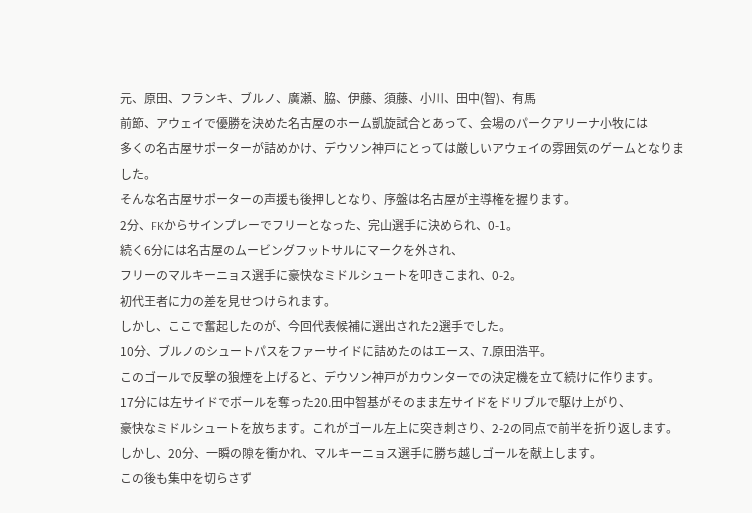元、原田、フランキ、ブルノ、廣瀬、脇、伊藤、須藤、小川、田中(智)、有馬
前節、アウェイで優勝を決めた名古屋のホーム凱旋試合とあって、会場のパークアリーナ小牧には
多くの名古屋サポーターが詰めかけ、デウソン神戸にとっては厳しいアウェイの雰囲気のゲームとなりました。
そんな名古屋サポーターの声援も後押しとなり、序盤は名古屋が主導権を握ります。
2分、FKからサインプレーでフリーとなった、完山選手に決められ、0-1。
続く6分には名古屋のムービングフットサルにマークを外され、
フリーのマルキーニョス選手に豪快なミドルシュートを叩きこまれ、0-2。
初代王者に力の差を見せつけられます。
しかし、ここで奮起したのが、今回代表候補に選出された2選手でした。
10分、ブルノのシュートパスをファーサイドに詰めたのはエース、7.原田浩平。
このゴールで反撃の狼煙を上げると、デウソン神戸がカウンターでの決定機を立て続けに作ります。
17分には左サイドでボールを奪った20.田中智基がそのまま左サイドをドリブルで駆け上がり、
豪快なミドルシュートを放ちます。これがゴール左上に突き刺さり、2-2の同点で前半を折り返します。
しかし、20分、一瞬の隙を衝かれ、マルキーニョス選手に勝ち越しゴールを献上します。
この後も集中を切らさず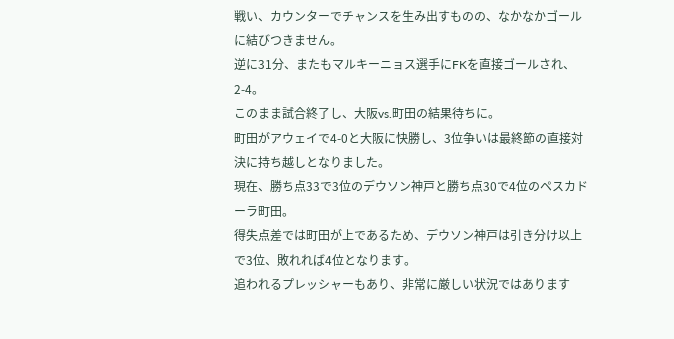戦い、カウンターでチャンスを生み出すものの、なかなかゴールに結びつきません。
逆に31分、またもマルキーニョス選手にFKを直接ゴールされ、2-4。
このまま試合終了し、大阪vs.町田の結果待ちに。
町田がアウェイで4-0と大阪に快勝し、3位争いは最終節の直接対決に持ち越しとなりました。
現在、勝ち点33で3位のデウソン神戸と勝ち点30で4位のペスカドーラ町田。
得失点差では町田が上であるため、デウソン神戸は引き分け以上で3位、敗れれば4位となります。
追われるプレッシャーもあり、非常に厳しい状況ではあります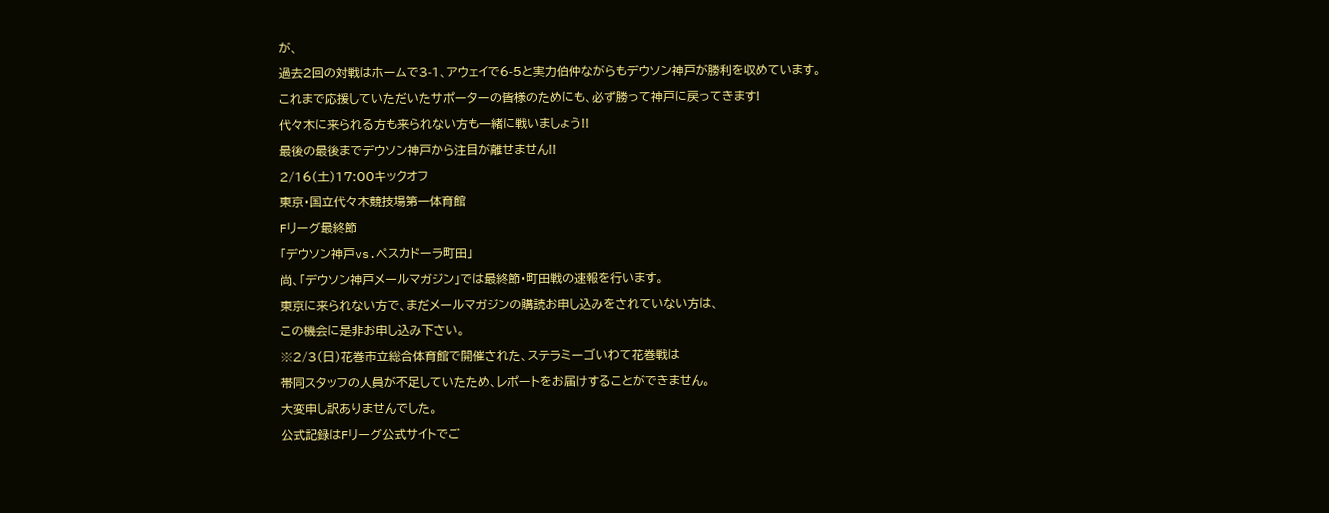が、
過去2回の対戦はホームで3-1、アウェイで6-5と実力伯仲ながらもデウソン神戸が勝利を収めています。
これまで応援していただいたサポーターの皆様のためにも、必ず勝って神戸に戻ってきます!
代々木に来られる方も来られない方も一緒に戦いましょう!!
最後の最後までデウソン神戸から注目が離せません!!
2/16(土)17:00キックオフ
東京・国立代々木競技場第一体育館
Fリーグ最終節
「デウソン神戸vs.ペスカドーラ町田」
尚、「デウソン神戸メールマガジン」では最終節・町田戦の速報を行います。
東京に来られない方で、まだメールマガジンの購読お申し込みをされていない方は、
この機会に是非お申し込み下さい。
※2/3(日)花巻市立総合体育館で開催された、ステラミーゴいわて花巻戦は
帯同スタッフの人員が不足していたため、レポートをお届けすることができません。
大変申し訳ありませんでした。
公式記録はFリーグ公式サイトでご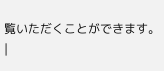覧いただくことができます。
|